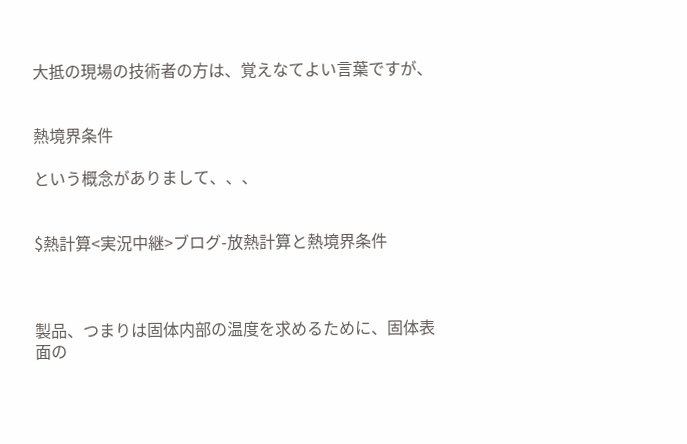大抵の現場の技術者の方は、覚えなてよい言葉ですが、


熱境界条件

という概念がありまして、、、


$熱計算<実況中継>ブログ-放熱計算と熱境界条件



製品、つまりは固体内部の温度を求めるために、固体表面の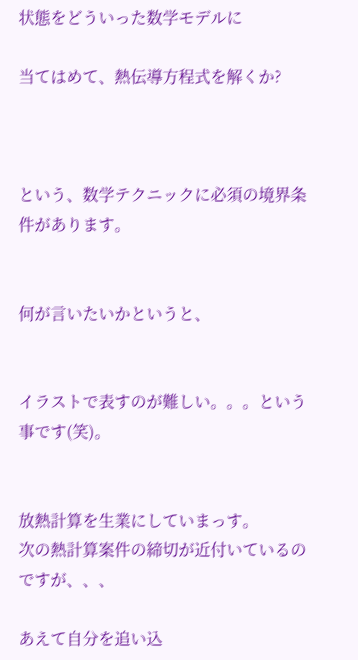状態をどういった数学モデルに

当てはめて、熱伝導方程式を解くか?



という、数学テクニックに必須の境界条件があります。


何が言いたいかというと、


イラストで表すのが難しい。。。という事です(笑)。


放熱計算を生業にしていまっす。
次の熱計算案件の締切が近付いているのですが、、、

あえて自分を追い込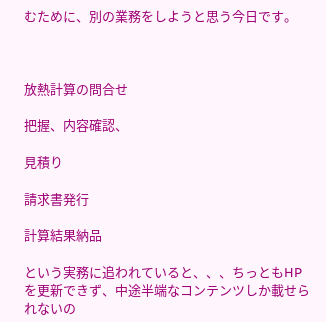むために、別の業務をしようと思う今日です。



放熱計算の問合せ

把握、内容確認、

見積り

請求書発行

計算結果納品

という実務に追われていると、、、ちっともHPを更新できず、中途半端なコンテンツしか載せられないの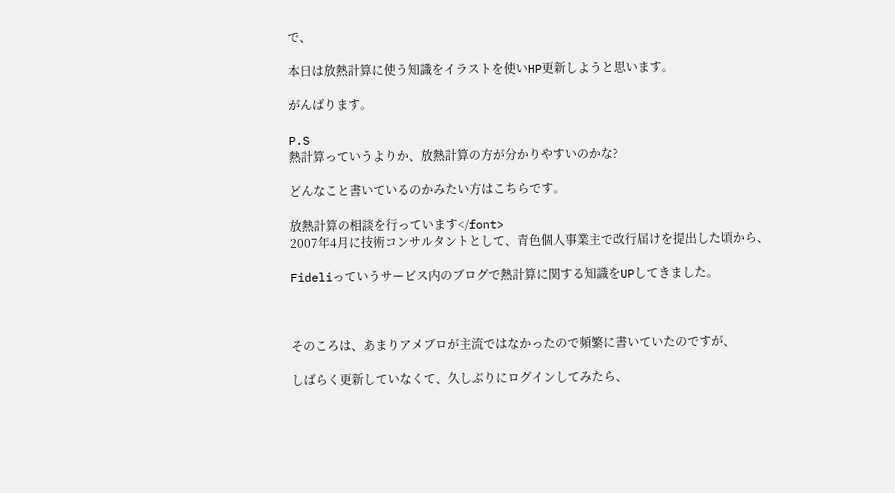で、

本日は放熱計算に使う知識をイラストを使いHP更新しようと思います。

がんばります。

P.S
熱計算っていうよりか、放熱計算の方が分かりやすいのかな?

どんなこと書いているのかみたい方はこちらです。

放熱計算の相談を行っています</font>
2007年4月に技術コンサルタントとして、青色個人事業主で改行届けを提出した頃から、

Fideliっていうサービス内のブログで熱計算に関する知識をUPしてきました。



そのころは、あまりアメブロが主流ではなかったので頻繁に書いていたのですが、

しばらく更新していなくて、久しぶりにログインしてみたら、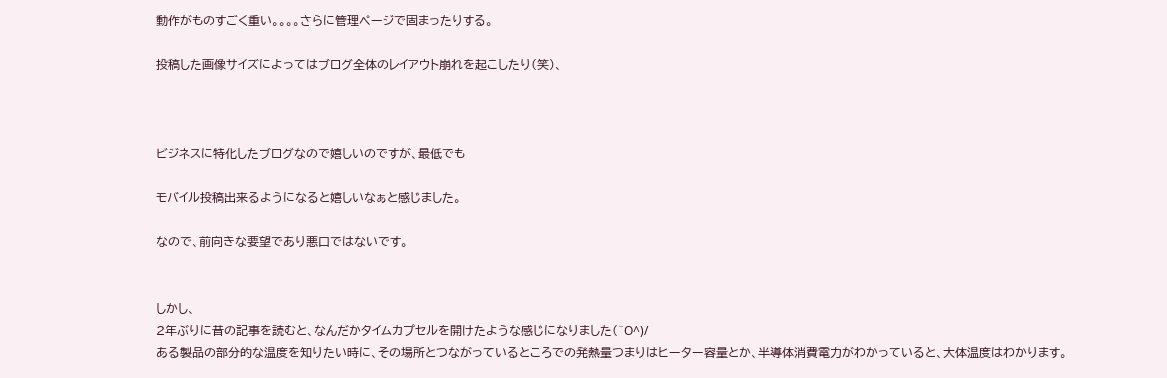動作がものすごく重い。。。。さらに管理ページで固まったりする。

投稿した画像サイズによってはブログ全体のレイアウト崩れを起こしたり(笑)、



ビジネスに特化したブログなので嬉しいのですが、最低でも

モバイル投稿出来るようになると嬉しいなぁと感じました。

なので、前向きな要望であり悪口ではないです。


しかし、
2年ぶりに昔の記事を読むと、なんだかタイムカプセルを開けたような感じになりました(^O^)/
ある製品の部分的な温度を知りたい時に、その場所とつながっているところでの発熱量つまりはヒーター容量とか、半導体消費電力がわかっていると、大体温度はわかります。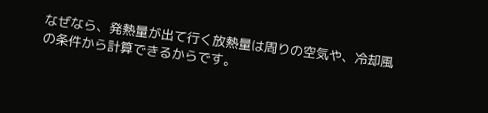なぜなら、発熱量が出て行く放熱量は周りの空気や、冷却風の条件から計算できるからです。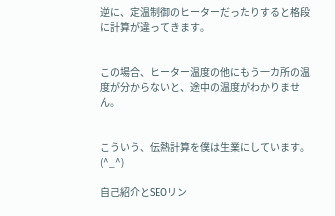逆に、定温制御のヒーターだったりすると格段に計算が違ってきます。


この場合、ヒーター温度の他にもう一カ所の温度が分からないと、途中の温度がわかりません。


こういう、伝熱計算を僕は生業にしています。(^_^)

自己紹介とSEOリン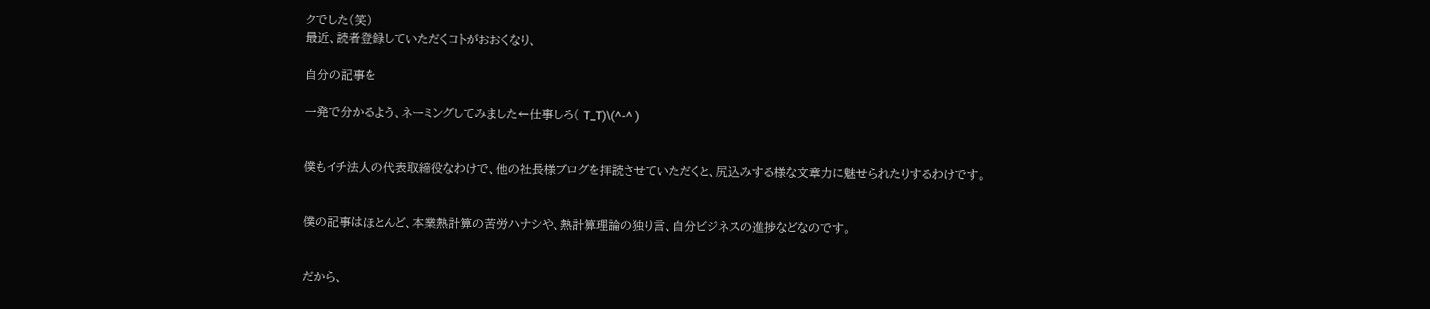クでした(笑)
最近、読者登録していただくコトがおおくなり、

自分の記事を

一発で分かるよう、ネーミングしてみました←仕事しろ( T_T)\(^-^ )


僕もイチ法人の代表取締役なわけで、他の社長様ブログを拝読させていただくと、尻込みする様な文章力に魅せられたりするわけです。


僕の記事はほとんど、本業熱計算の苦労ハナシや、熱計算理論の独り言、自分ビジネスの進捗などなのです。


だから、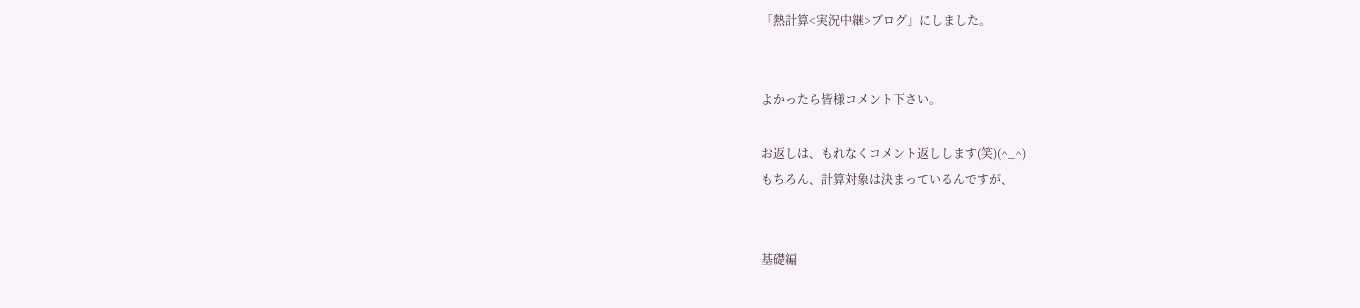「熱計算<実況中継>ブログ」にしました。


よかったら皆様コメント下さい。

お返しは、もれなくコメント返しします(笑)(^_^)
もちろん、計算対象は決まっているんですが、


基礎編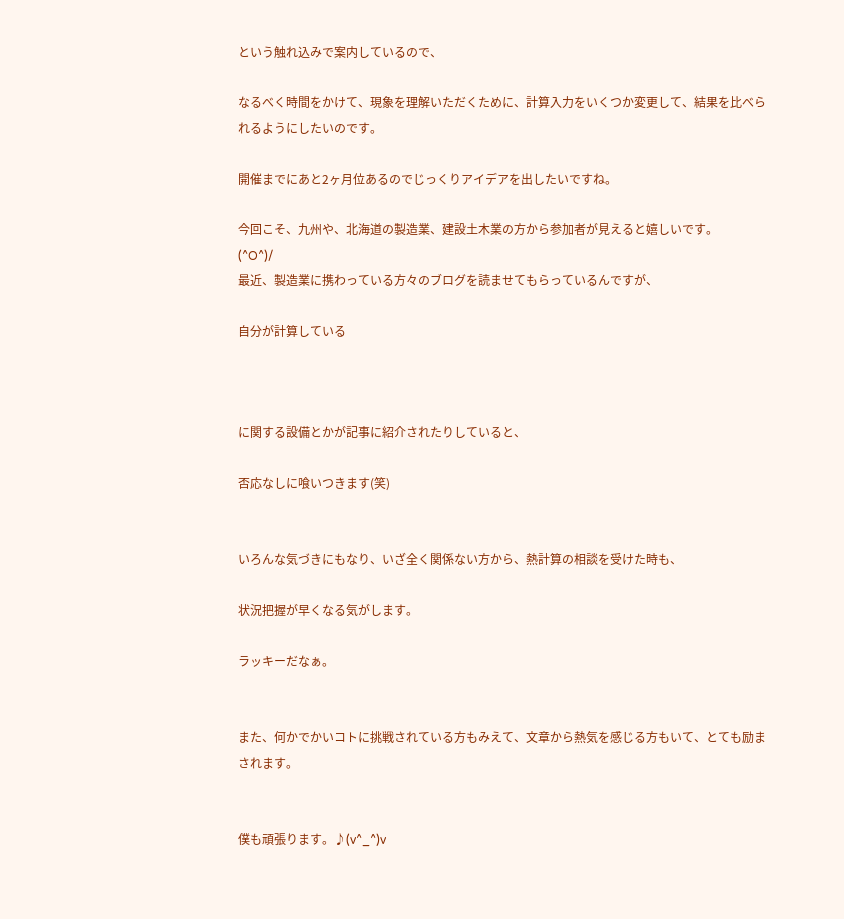という触れ込みで案内しているので、

なるべく時間をかけて、現象を理解いただくために、計算入力をいくつか変更して、結果を比べられるようにしたいのです。

開催までにあと2ヶ月位あるのでじっくりアイデアを出したいですね。

今回こそ、九州や、北海道の製造業、建設土木業の方から参加者が見えると嬉しいです。
(^O^)/
最近、製造業に携わっている方々のブログを読ませてもらっているんですが、

自分が計算している



に関する設備とかが記事に紹介されたりしていると、

否応なしに喰いつきます(笑)


いろんな気づきにもなり、いざ全く関係ない方から、熱計算の相談を受けた時も、

状況把握が早くなる気がします。

ラッキーだなぁ。


また、何かでかいコトに挑戦されている方もみえて、文章から熱気を感じる方もいて、とても励まされます。


僕も頑張ります。♪(v^_^)v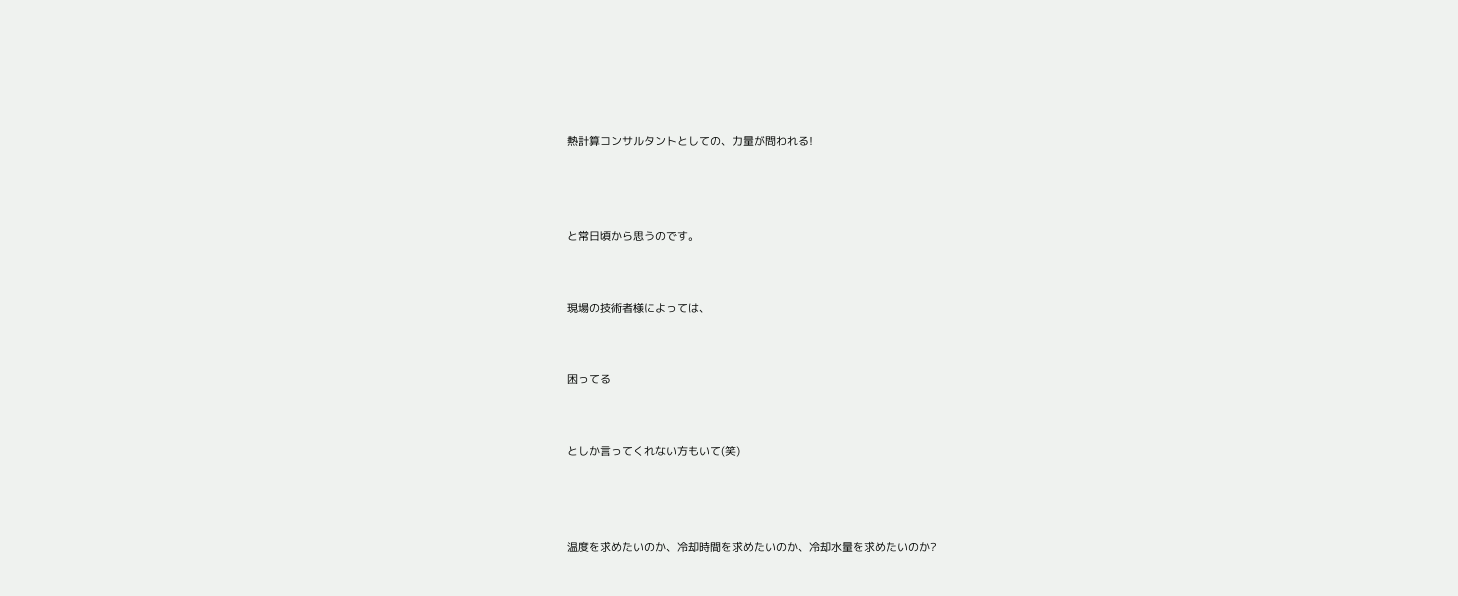熱計算コンサルタントとしての、力量が問われる!



と常日頃から思うのです。


現場の技術者様によっては、


困ってる


としか言ってくれない方もいて(笑)



温度を求めたいのか、冷却時間を求めたいのか、冷却水量を求めたいのか?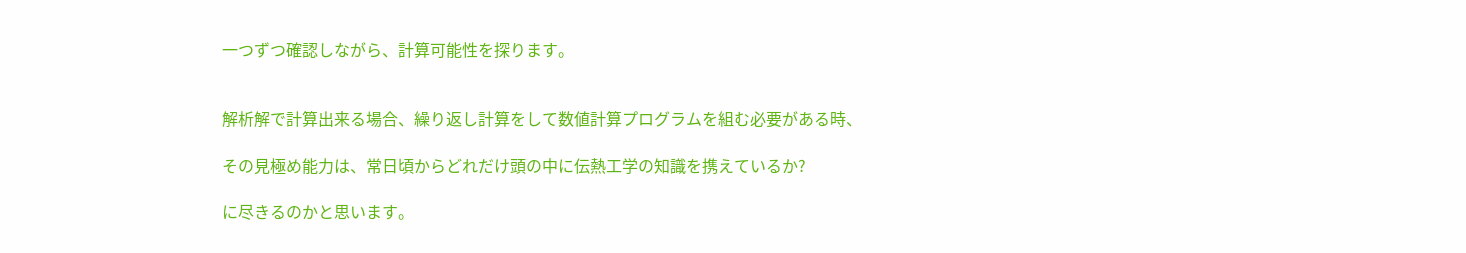一つずつ確認しながら、計算可能性を探ります。


解析解で計算出来る場合、繰り返し計算をして数値計算プログラムを組む必要がある時、

その見極め能力は、常日頃からどれだけ頭の中に伝熱工学の知識を携えているか?

に尽きるのかと思います。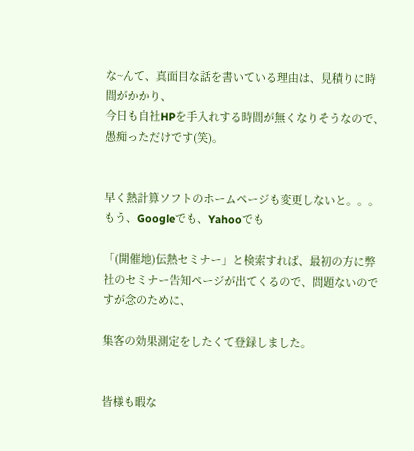な~んて、真面目な話を書いている理由は、見積りに時間がかかり、
今日も自社HPを手入れする時間が無くなりそうなので、愚痴っただけです(笑)。


早く熱計算ソフトのホームページも変更しないと。。。
もう、Googleでも、Yahooでも

「(開催地)伝熱セミナー」と検索すれば、最初の方に弊社のセミナー告知ページが出てくるので、問題ないのですが念のために、

集客の効果測定をしたくて登録しました。


皆様も暇な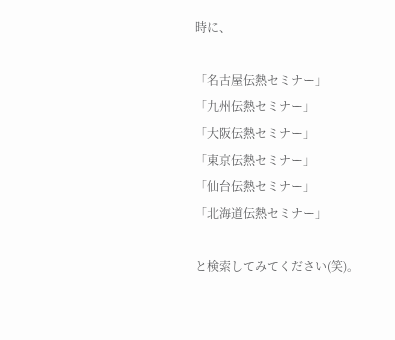時に、

「名古屋伝熱セミナー」
「九州伝熱セミナー」
「大阪伝熱セミナー」
「東京伝熱セミナー」
「仙台伝熱セミナー」
「北海道伝熱セミナー」

と検索してみてください(笑)。